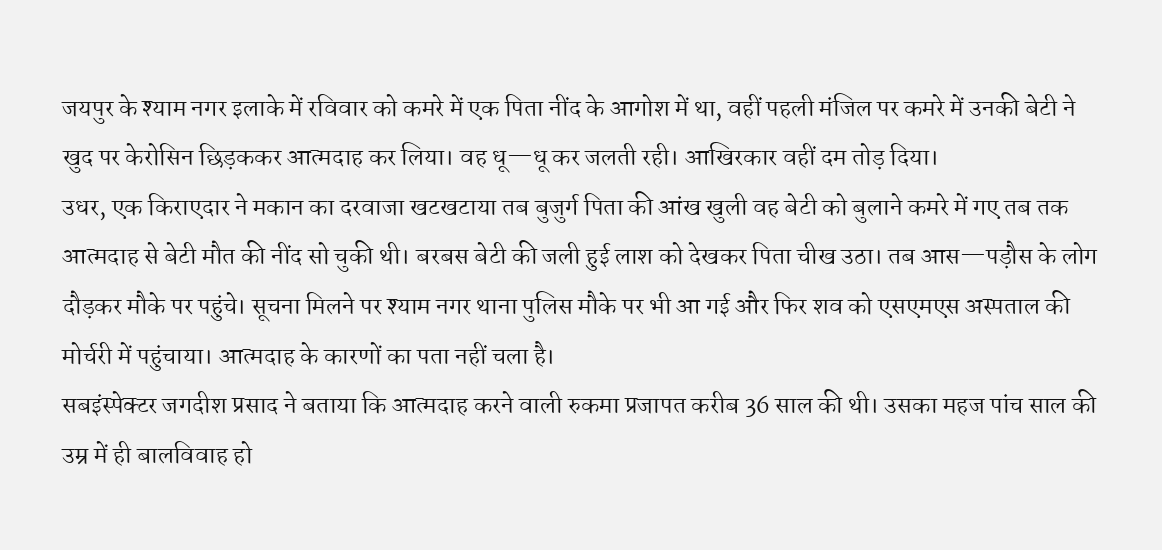जयपुर के श्याम नगर इलाके में रविवार को कमरे में एक पिता नींद के आगोश में था, वहीं पहली मंजिल पर कमरे में उनकी बेटी ने खुद पर केरोसिन छिड़ककर आत्मदाह कर लिया। वह धू—धू कर जलती रही। आखिरकार वहीं दम तोड़ दिया।
उधर, एक किराएदार ने मकान का दरवाजा खटखटाया तब बुजुर्ग पिता की आंख खुली वह बेटी को बुलाने कमरे में गए तब तक आत्मदाह से बेटी मौत की नींद सो चुकी थी। बरबस बेटी की जली हुई लाश को देखकर पिता चीख उठा। तब आस—पड़ौस के लोग दौड़कर मौके पर पहुंचे। सूचना मिलने पर श्याम नगर थाना पुलिस मौके पर भी आ गई और फिर शव को एसएमएस अस्पताल की मोर्चरी में पहुंचाया। आत्मदाह के कारणों का पता नहीं चला है।
सबइंस्पेक्टर जगदीश प्रसाद ने बताया कि आत्मदाह करने वाली रुकमा प्रजापत करीब 36 साल की थी। उसका महज पांच साल की उम्र में ही बालविवाह हो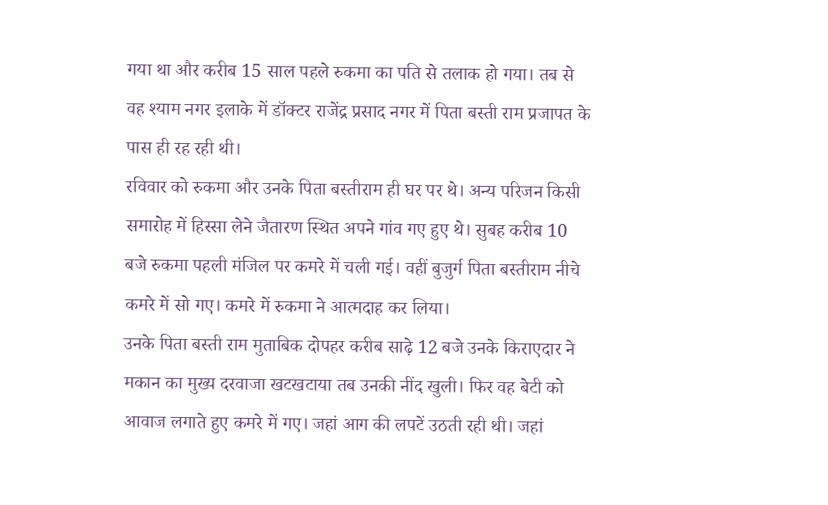गया था और करीब 15 साल पहले रुकमा का पति से तलाक हो गया। तब से वह श्याम नगर इलाके में डॉक्टर राजेंद्र प्रसाद नगर में पिता बस्ती राम प्रजापत के पास ही रह रही थी।
रविवार को रुकमा और उनके पिता बस्तीराम ही घर पर थे। अन्य परिजन किसी समारोह में हिस्सा लेने जैतारण स्थित अपने गांव गए हुए थे। सुबह करीब 10 बजे रुकमा पहली मंजिल पर कमरे में चली गई। वहीं बुजुर्ग पिता बस्तीराम नीचे कमरे में सो गए। कमरे में रुकमा ने आत्मदाह कर लिया।
उनके पिता बस्ती राम मुताबिक दोपहर करीब साढ़े 12 बजे उनके किराएदार ने मकान का मुख्य दरवाजा खटखटाया तब उनकी नींद खुली। फिर वह बेटी को आवाज लगाते हुए कमरे में गए। जहां आग की लपटें उठती रही थी। जहां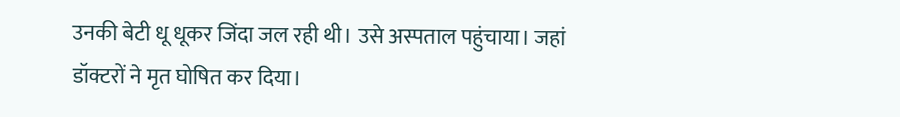उनकी बेटी धू धूकर जिंदा जल रही थी। उसे अस्पताल पहुंचाया। जहां डॉक्टरों ने मृत घोषित कर दिया।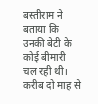बस्तीराम ने बताया कि उनकी बेटी के कोई बीमारी चल रही थी। करीब दो माह से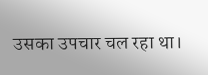उसका उपचार चल रहा था।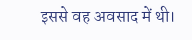इससे वह अवसाद में थी।